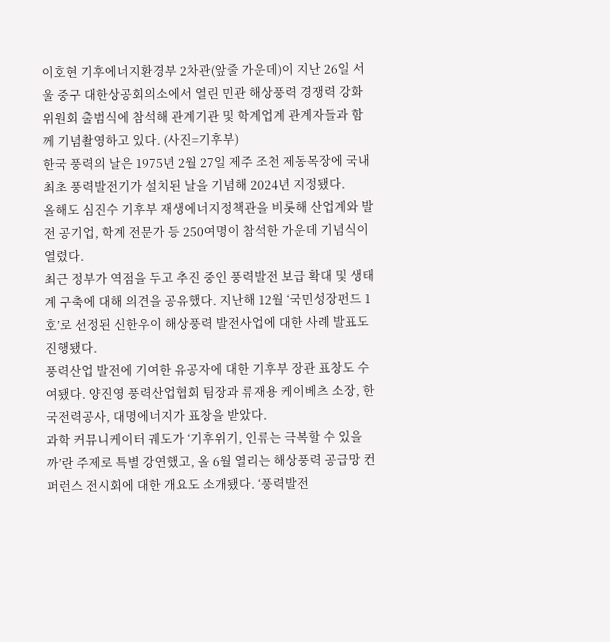이호현 기후에너지환경부 2차관(앞줄 가운데)이 지난 26일 서울 중구 대한상공회의소에서 열린 민관 해상풍력 경쟁력 강화 위원회 출범식에 참석해 관계기관 및 학계업계 관계자들과 함께 기념촬영하고 있다. (사진=기후부)
한국 풍력의 날은 1975년 2월 27일 제주 조천 제동목장에 국내 최초 풍력발전기가 설치된 날을 기념해 2024년 지정됐다.
올해도 심진수 기후부 재생에너지정책관을 비롯해 산업계와 발전 공기업, 학계 전문가 등 250여명이 참석한 가운데 기념식이 열렸다.
최근 정부가 역점을 두고 추진 중인 풍력발전 보급 확대 및 생태계 구축에 대해 의견을 공유했다. 지난해 12월 ‘국민성장펀드 1호’로 선정된 신한우이 해상풍력 발전사업에 대한 사례 발표도 진행됐다.
풍력산업 발전에 기여한 유공자에 대한 기후부 장관 표창도 수여됐다. 양진영 풍력산업협회 팀장과 류재용 케이베츠 소장, 한국전력공사, 대명에너지가 표창을 받았다.
과학 커뮤니케이터 궤도가 ‘기후위기, 인류는 극복할 수 있을까’란 주제로 특별 강연했고, 올 6월 열리는 해상풍력 공급망 컨퍼런스 전시회에 대한 개요도 소개됐다. ‘풍력발전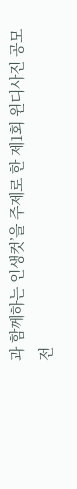과 함께하는 인생컷’을 주제로 한 제1회 윈디사진 공모전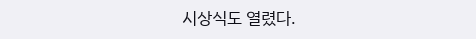시상식도 열렸다.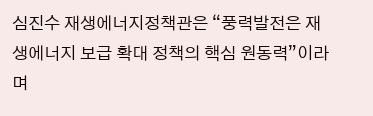심진수 재생에너지정책관은 “풍력발전은 재생에너지 보급 확대 정책의 핵심 원동력”이라며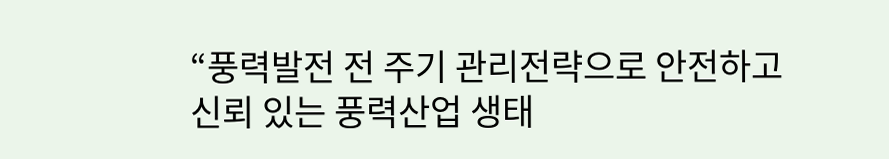“풍력발전 전 주기 관리전략으로 안전하고 신뢰 있는 풍력산업 생태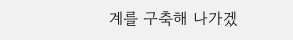계를 구축해 나가겠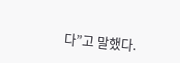다”고 말했다.